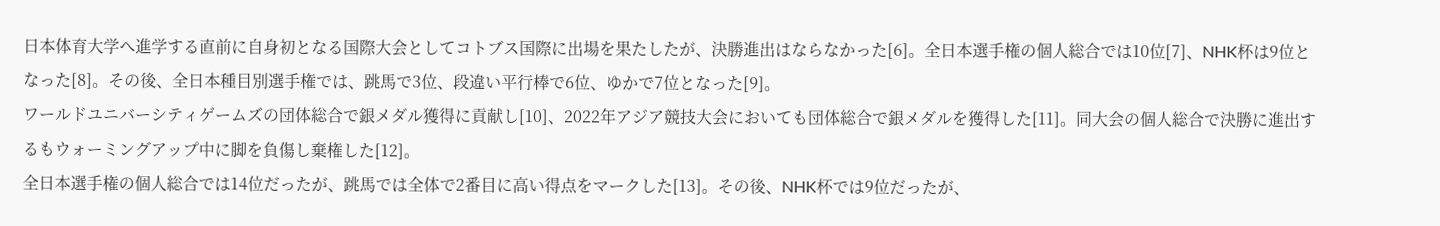日本体育大学へ進学する直前に自身初となる国際大会としてコトブス国際に出場を果たしたが、決勝進出はならなかった[6]。全日本選手権の個人総合では10位[7]、NHK杯は9位となった[8]。その後、全日本種目別選手権では、跳馬で3位、段違い平行棒で6位、ゆかで7位となった[9]。
ワールドユニバーシティゲームズの団体総合で銀メダル獲得に貢献し[10]、2022年アジア競技大会においても団体総合で銀メダルを獲得した[11]。同大会の個人総合で決勝に進出するもウォーミングアップ中に脚を負傷し棄権した[12]。
全日本選手権の個人総合では14位だったが、跳馬では全体で2番目に高い得点をマークした[13]。その後、NHK杯では9位だったが、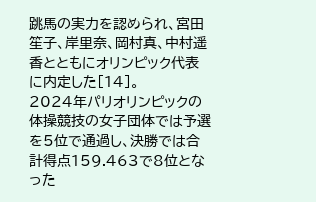跳馬の実力を認められ、宮田笙子、岸里奈、岡村真、中村遥香とともにオリンピック代表に内定した[14]。
2024年パリオリンピックの体操競技の女子団体では予選を5位で通過し、決勝では合計得点159.463で8位となった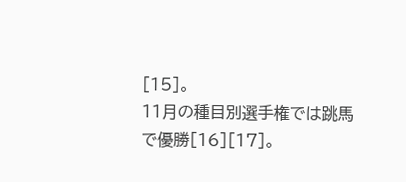[15]。
11月の種目別選手権では跳馬で優勝[16][17]。